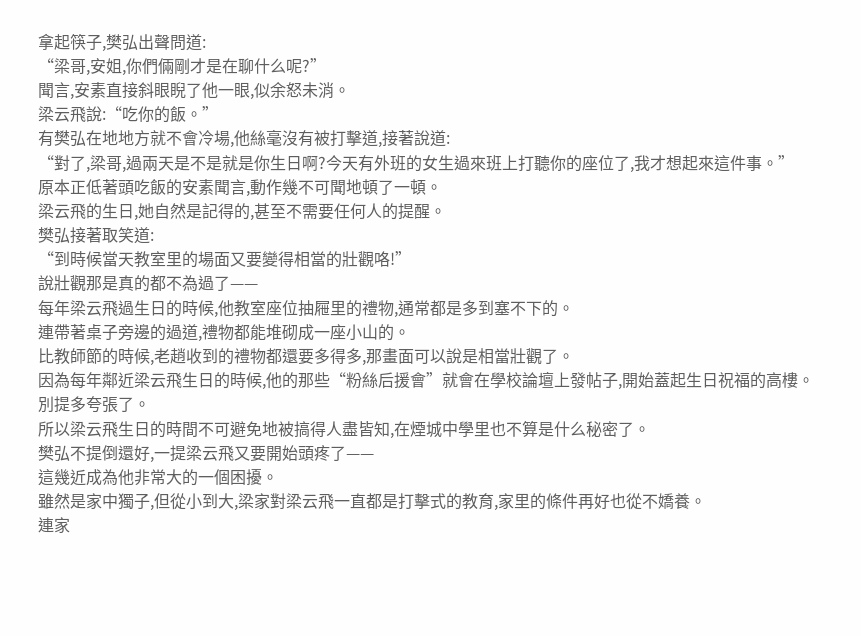拿起筷子,樊弘出聲問道:
“梁哥,安姐,你們倆剛才是在聊什么呢?”
聞言,安素直接斜眼睨了他一眼,似余怒未消。
梁云飛說:“吃你的飯。”
有樊弘在地地方就不會冷場,他絲毫沒有被打擊道,接著說道:
“對了,梁哥,過兩天是不是就是你生日啊?今天有外班的女生過來班上打聽你的座位了,我才想起來這件事。”
原本正低著頭吃飯的安素聞言,動作幾不可聞地頓了一頓。
梁云飛的生日,她自然是記得的,甚至不需要任何人的提醒。
樊弘接著取笑道:
“到時候當天教室里的場面又要變得相當的壯觀咯!”
說壯觀那是真的都不為過了——
每年梁云飛過生日的時候,他教室座位抽屜里的禮物,通常都是多到塞不下的。
連帶著桌子旁邊的過道,禮物都能堆砌成一座小山的。
比教師節的時候,老趙收到的禮物都還要多得多,那畫面可以說是相當壯觀了。
因為每年鄰近梁云飛生日的時候,他的那些“粉絲后援會”就會在學校論壇上發帖子,開始蓋起生日祝福的高樓。
別提多夸張了。
所以梁云飛生日的時間不可避免地被搞得人盡皆知,在煙城中學里也不算是什么秘密了。
樊弘不提倒還好,一提梁云飛又要開始頭疼了——
這幾近成為他非常大的一個困擾。
雖然是家中獨子,但從小到大,梁家對梁云飛一直都是打擊式的教育,家里的條件再好也從不嬌養。
連家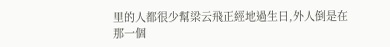里的人都很少幫梁云飛正經地過生日,外人倒是在那一個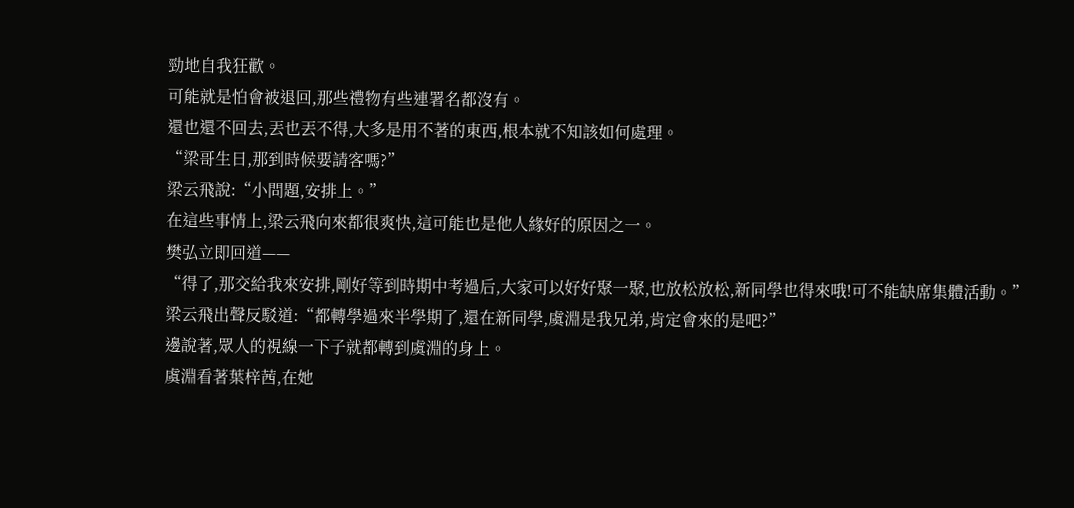勁地自我狂歡。
可能就是怕會被退回,那些禮物有些連署名都沒有。
還也還不回去,丟也丟不得,大多是用不著的東西,根本就不知該如何處理。
“梁哥生日,那到時候要請客嗎?”
梁云飛說:“小問題,安排上。”
在這些事情上,梁云飛向來都很爽快,這可能也是他人緣好的原因之一。
樊弘立即回道——
“得了,那交給我來安排,剛好等到時期中考過后,大家可以好好聚一聚,也放松放松,新同學也得來哦!可不能缺席集體活動。”
梁云飛出聲反駁道:“都轉學過來半學期了,還在新同學,虞淵是我兄弟,肯定會來的是吧?”
邊說著,眾人的視線一下子就都轉到虞淵的身上。
虞淵看著葉梓茜,在她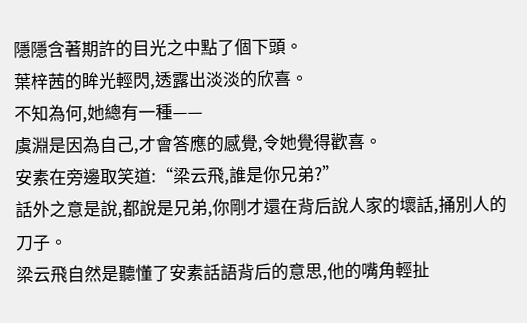隱隱含著期許的目光之中點了個下頭。
葉梓茜的眸光輕閃,透露出淡淡的欣喜。
不知為何,她總有一種——
虞淵是因為自己,才會答應的感覺,令她覺得歡喜。
安素在旁邊取笑道:“梁云飛,誰是你兄弟?”
話外之意是說,都說是兄弟,你剛才還在背后說人家的壞話,捅別人的刀子。
梁云飛自然是聽懂了安素話語背后的意思,他的嘴角輕扯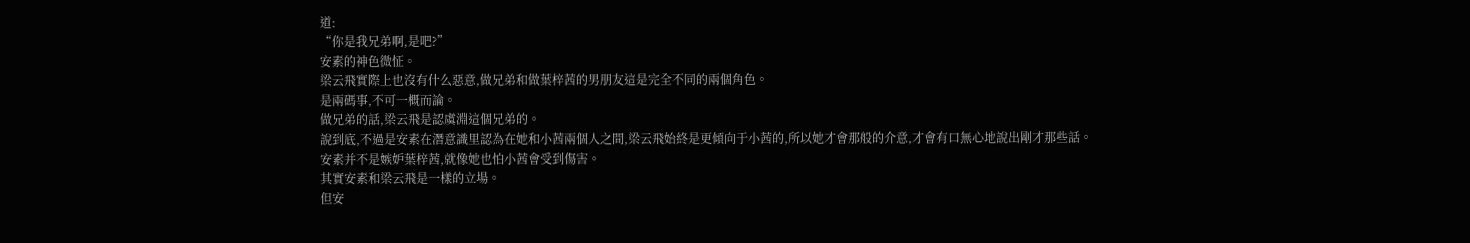道:
“你是我兄弟啊,是吧?”
安素的神色微怔。
梁云飛實際上也沒有什么惡意,做兄弟和做葉梓茜的男朋友這是完全不同的兩個角色。
是兩碼事,不可一概而論。
做兄弟的話,梁云飛是認虞淵這個兄弟的。
說到底,不過是安素在潛意識里認為在她和小茜兩個人之間,梁云飛始終是更傾向于小茜的,所以她才會那般的介意,才會有口無心地說出剛才那些話。
安素并不是嫉妒葉梓茜,就像她也怕小茜會受到傷害。
其實安素和梁云飛是一樣的立場。
但安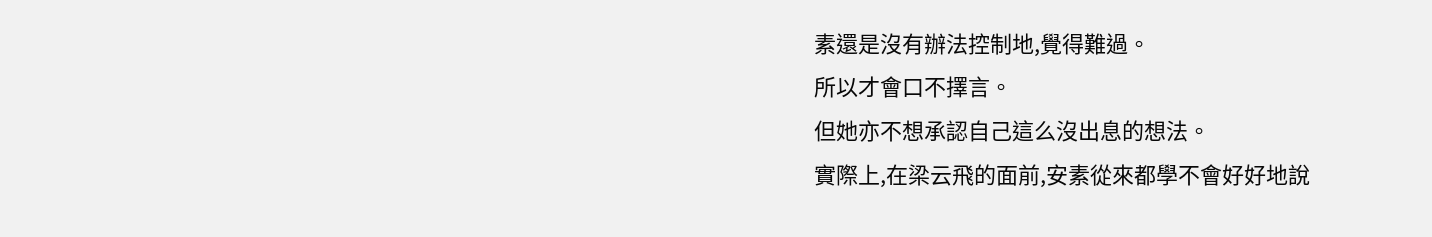素還是沒有辦法控制地,覺得難過。
所以才會口不擇言。
但她亦不想承認自己這么沒出息的想法。
實際上,在梁云飛的面前,安素從來都學不會好好地說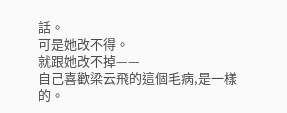話。
可是她改不得。
就跟她改不掉——
自己喜歡梁云飛的這個毛病,是一樣的。